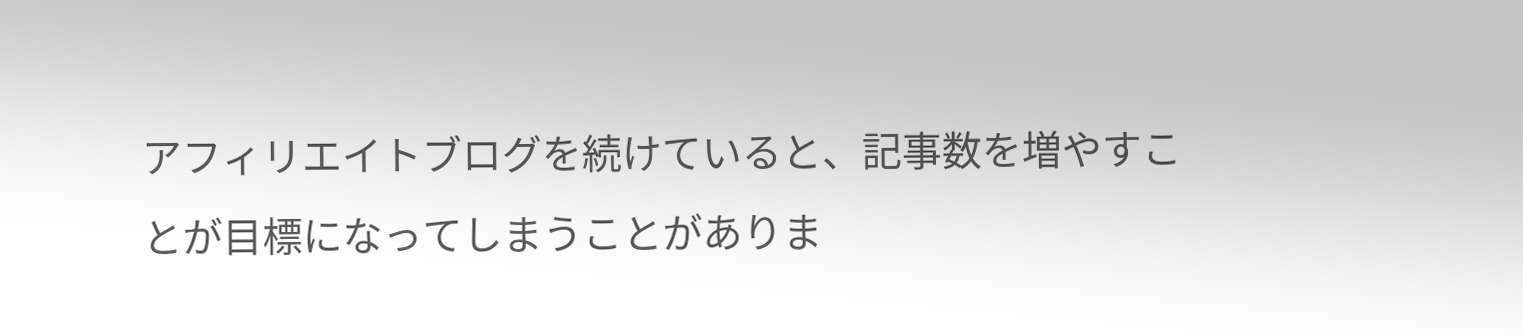アフィリエイトブログを続けていると、記事数を増やすことが目標になってしまうことがありま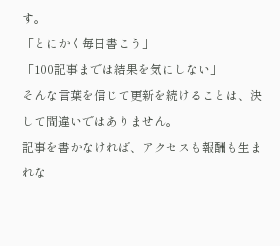す。
「とにかく毎日書こう」
「100記事までは結果を気にしない」
そんな言葉を信じて更新を続けることは、決して間違いではありません。
記事を書かなければ、アクセスも報酬も生まれな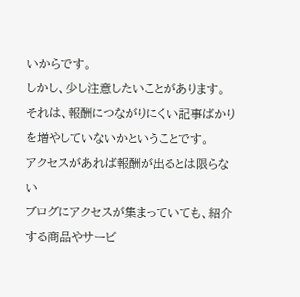いからです。
しかし、少し注意したいことがあります。
それは、報酬につながりにくい記事ばかりを増やしていないかということです。
アクセスがあれば報酬が出るとは限らない
ブログにアクセスが集まっていても、紹介する商品やサービ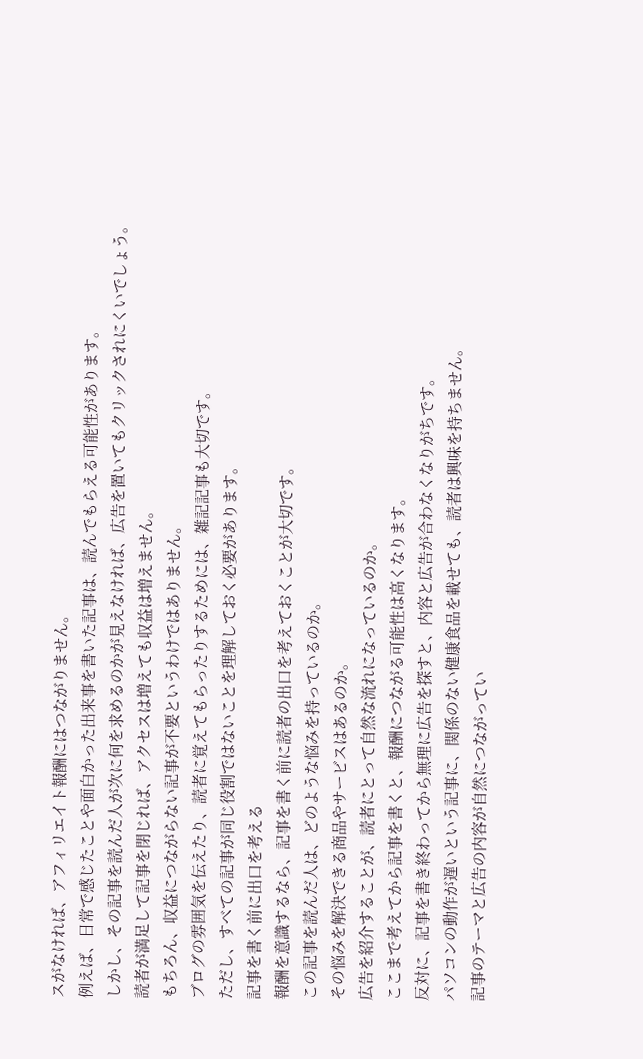スがなければ、アフィリエイト報酬にはつながりません。
例えば、日常で感じたことや面白かった出来事を書いた記事は、読んでもらえる可能性があります。
しかし、その記事を読んだ人が次に何を求めるのかが見えなければ、広告を置いてもクリックされにくいでしょう。
読者が満足して記事を閉じれば、アクセスは増えても収益は増えません。
もちろん、収益につながらない記事が不要というわけではありません。
ブログの雰囲気を伝えたり、読者に覚えてもらったりするためには、雑記記事も大切です。
ただし、すべての記事が同じ役割ではないことを理解しておく必要があります。
記事を書く前に出口を考える
報酬を意識するなら、記事を書く前に読者の出口を考えておくことが大切です。
この記事を読んだ人は、どのような悩みを持っているのか。
その悩みを解決できる商品やサービスはあるのか。
広告を紹介することが、読者にとって自然な流れになっているのか。
ここまで考えてから記事を書くと、報酬につながる可能性は高くなります。
反対に、記事を書き終わってから無理に広告を探すと、内容と広告が合わなくなりがちです。
パソコンの動作が遅いという記事に、関係のない健康食品を載せても、読者は興味を持ちません。
記事のテーマと広告の内容が自然につながってい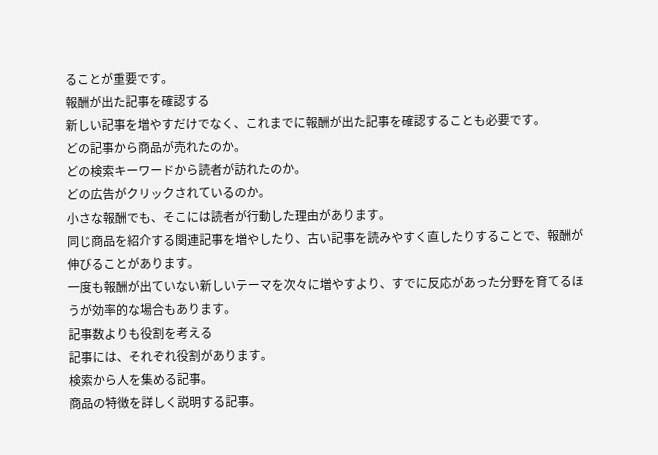ることが重要です。
報酬が出た記事を確認する
新しい記事を増やすだけでなく、これまでに報酬が出た記事を確認することも必要です。
どの記事から商品が売れたのか。
どの検索キーワードから読者が訪れたのか。
どの広告がクリックされているのか。
小さな報酬でも、そこには読者が行動した理由があります。
同じ商品を紹介する関連記事を増やしたり、古い記事を読みやすく直したりすることで、報酬が伸びることがあります。
一度も報酬が出ていない新しいテーマを次々に増やすより、すでに反応があった分野を育てるほうが効率的な場合もあります。
記事数よりも役割を考える
記事には、それぞれ役割があります。
検索から人を集める記事。
商品の特徴を詳しく説明する記事。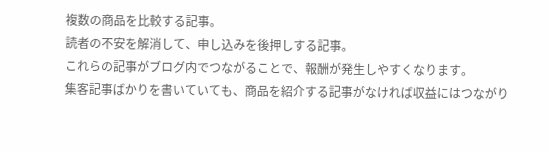複数の商品を比較する記事。
読者の不安を解消して、申し込みを後押しする記事。
これらの記事がブログ内でつながることで、報酬が発生しやすくなります。
集客記事ばかりを書いていても、商品を紹介する記事がなければ収益にはつながり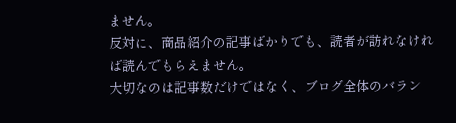ません。
反対に、商品紹介の記事ばかりでも、読者が訪れなければ読んでもらえません。
大切なのは記事数だけではなく、ブログ全体のバラン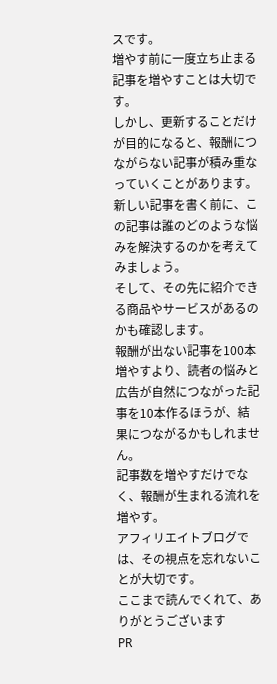スです。
増やす前に一度立ち止まる
記事を増やすことは大切です。
しかし、更新することだけが目的になると、報酬につながらない記事が積み重なっていくことがあります。
新しい記事を書く前に、この記事は誰のどのような悩みを解決するのかを考えてみましょう。
そして、その先に紹介できる商品やサービスがあるのかも確認します。
報酬が出ない記事を100本増やすより、読者の悩みと広告が自然につながった記事を10本作るほうが、結果につながるかもしれません。
記事数を増やすだけでなく、報酬が生まれる流れを増やす。
アフィリエイトブログでは、その視点を忘れないことが大切です。
ここまで読んでくれて、ありがとうございます
PR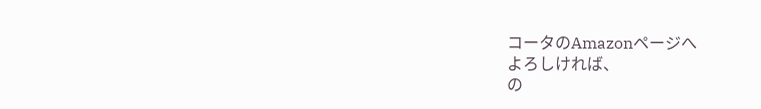コータのAmazonページへ
よろしければ、
の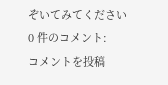ぞいてみてください
0 件のコメント:
コメントを投稿